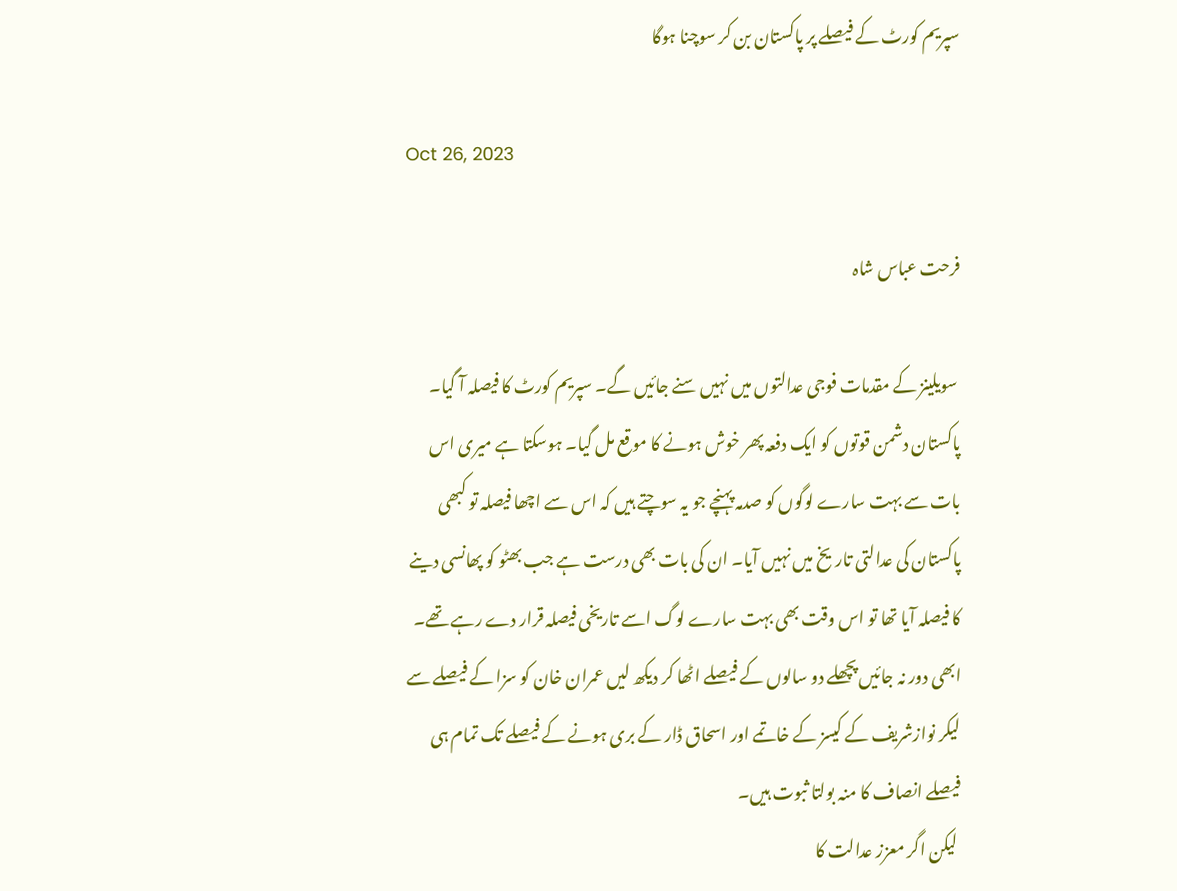سپریم کورٹ کے فیصلے پر پاکستان بن کر سوچنا ہوگا

Oct 26, 2023

فرحت عباس شاہ

 سویلینز کے مقدمات فوجی عدالتوں میں نہیں سنے جائیں گے۔ سپریم کورٹ کا فیصلہ آ گیا۔ پاکستان دشمن قوتوں کو ایک دفعہ پھر خوش ہونے کا موقع مل گیا۔ ہوسکتا ہے میری اس بات سے بہت سارے لوگوں کو صدمہ پہنچے جو یہ سوچتے ہیں کہ اس سے اچھا فیصلہ تو کبھی پاکستان کی عدالتی تاریخ میں نہیں آیا۔ ان کی بات بھی درست ہے جب بھٹو کو پھانسی دینے کا فیصلہ آیا تھا تو اس وقت بھی بہت سارے لوگ اسے تاریخی فیصلہ قرار دے رہے تھے۔ ابھی دور نہ جائیں پچھلے دو سالوں کے فیصلے اٹھا کر دیکھ لیں عمران خان کو سزا کے فیصلے سے لیکر نوازشریف کے کیسز کے خاتمے اور اسحاق ڈار کے بری ہونے کے فیصلے تک تمام ہی فیصلے انصاف کا منہ بولتا ثبوت ہیں۔
 لیکن اگر معزز عدالت کا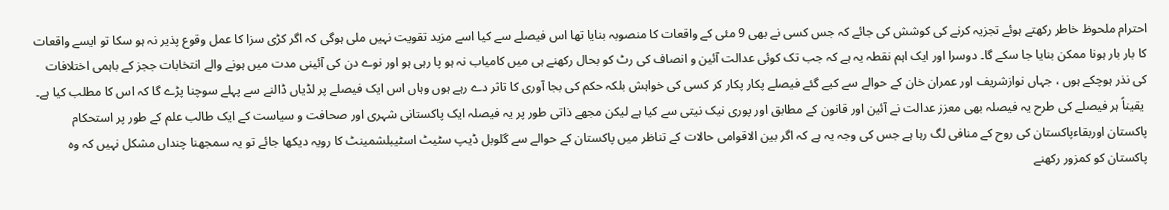احترام ملحوظ خاطر رکھتے ہوئے تجزیہ کرنے کی کوشش کی جائے کہ جس کسی نے بھی 9 مئی کے واقعات کا منصوبہ بنایا تھا اس فیصلے سے کیا اسے مزید تقویت نہیں ملی ہوگی کہ اگر کڑی سزا کا عمل وقوع پذیر نہ ہو سکا تو ایسے واقعات کا بار بار ہونا ممکن بنایا جا سکے گا۔ دوسرا اور ایک اہم نقطہ یہ ہے کہ جب تک کوئی عدالت آئین و انصاف کی رٹ کو بحال رکھنے ہی میں کامیاب نہ ہو پا رہی ہو اور نوے دن کی آئینی مدت میں ہونے والے انتخابات ججز کے باہمی اختلافات کی نذر ہوچکے ہوں ، جہاں نوازشریف اور عمران خان کے حوالے سے کیے گئے فیصلے پکار پکار کر کسی کی خواہش بلکہ حکم کی بجا آوری کا تاثر دے رہے ہوں وہاں اس ایک فیصلے پر لڈیاں ڈالنے سے پہلے سوچنا پڑے گا کہ اس کا مطلب کیا ہے۔
 یقیناً ہر فیصلے کی طرح یہ فیصلہ بھی معزز عدالت نے آئین اور قانون کے مطابق اور پوری نیک نیتی سے کیا ہے لیکن مجھے ذاتی طور پر یہ فیصلہ ایک پاکستانی شہری اور صحافت و سیاست کے ایک طالب علم کے طور پر استحکام پاکستان اوربقاءپاکستان کی روح کے منافی لگ رہا ہے جس کی وجہ یہ ہے کہ اگر بین الاقوامی حالات کے تناظر میں پاکستان کے حوالے سے گلوبل ڈیپ سٹیٹ اسٹیبلشمینٹ کا رویہ دیکھا جائے تو یہ سمجھنا چنداں مشکل نہیں کہ وہ پاکستان کو کمزور رکھنے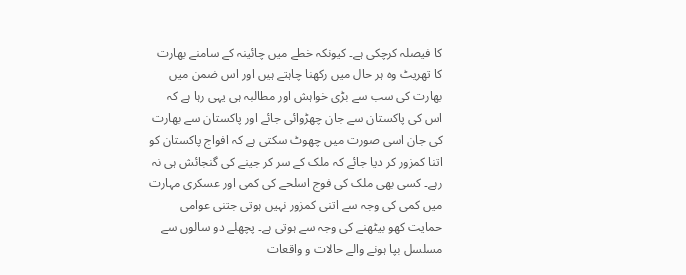کا فیصلہ کرچکی ہے۔ کیونکہ خطے میں چائینہ کے سامنے بھارت کا تھریٹ وہ ہر حال میں رکھنا چاہتے ہیں اور اس ضمن میں بھارت کی سب سے بڑی خواہش اور مطالبہ ہی یہی رہا ہے کہ اس کی پاکستان سے جان چھڑوائی جائے اور پاکستان سے بھارت کی جان اسی صورت میں چھوٹ سکتی ہے کہ افواج پاکستان کو اتنا کمزور کر دیا جائے کہ ملک کے سر کر جینے کی گنجائش ہی نہ رہے۔ کسی بھی ملک کی فوج اسلحے کی کمی اور عسکری مہارت میں کمی کی وجہ سے اتنی کمزور نہیں ہوتی جتنی عوامی حمایت کھو بیٹھنے کی وجہ سے ہوتی ہے۔ پچھلے دو سالوں سے مسلسل بپا ہونے والے حالات و واقعات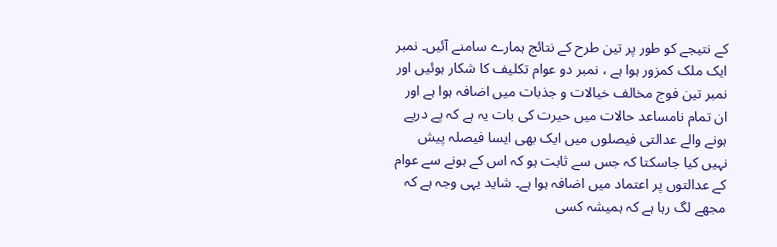کے نتیجے کو طور پر تین طرح کے نتائج ہمارے سامنے آئیں۔ نمبر ایک ملک کمزور ہوا ہے ، نمبر دو عوام تکلیف کا شکار ہوئیں اور نمبر تین فوج مخالف خیالات و جذبات میں اضافہ ہوا ہے اور ان تمام نامساعد حالات میں حیرت کی بات یہ ہے کہ پے درپے ہونے والے عدالتی فیصلوں میں ایک بھی ایسا فیصلہ پیش نہیں کیا جاسکتا کہ جس سے ثابت ہو کہ اس کے ہونے سے عوام کے عدالتوں پر اعتماد میں اضافہ ہوا ہے۔ شاید یہی وجہ ہے کہ مجھے لگ رہا ہے کہ ہمیشہ کسی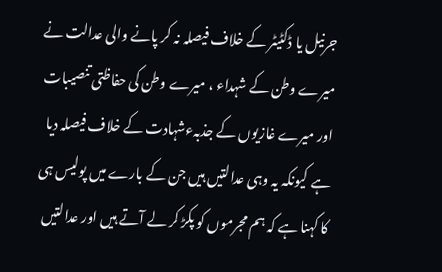جرنیل یا ڈکٹیٹر کے خلاف فیصلہ نہ کر پانے والی عدالت نے میرے وطن کے شہداء ، میرے وطن کی حفاظتی تنصیبات اور میرے غازیوں کے جذبہءشہادت کے خلاف فیصلہ دیا ہے کیونکہ یہ وہی عدالتیں ہیں جن کے بارے میں پولیس ہی کا کہنا ہے کہ ہم مجرموں کو پکڑ کر لے آتے ہیں اور عدالتیں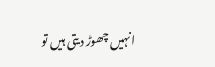انہیں چھوڑ دیتی ہیں تو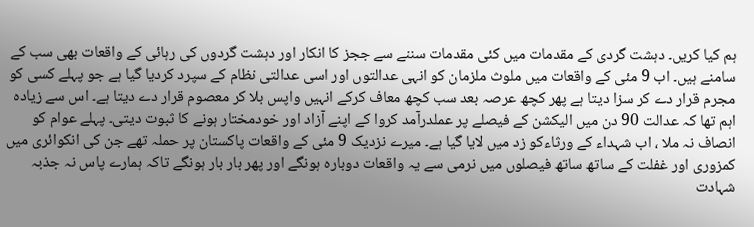ہم کیا کریں۔ دہشت گردی کے مقدمات میں کئی مقدمات سننے سے ججز کا انکار اور دہشت گردوں کی رہائی کے واقعات بھی سب کے سامنے ہیں۔ اب 9 مئی کے واقعات میں ملوث ملزمان کو انہی عدالتوں اور اسی عدالتی نظام کے سپرد کردیا گیا ہے جو پہلے کسی کو مجرم قرار دے کر سزا دیتا ہے پھر کچھ عرصہ بعد سب کچھ معاف کرکے انہیں واپس بلا کر معصوم قرار دے دیتا ہے۔ اس سے زیادہ اہم تھا کہ عدالت 90 دن میں الیکشن کے فیصلے پر عملدرآمد کروا کے اپنے آزاد اور خودمختار ہونے کا ثبوت دیتی۔ پہلے عوام کو انصاف نہ ملا ، اب شہداء کے ورثاءکو زد میں لایا گیا ہے۔ میرے نزدیک 9 مئی کے واقعات پاکستان پر حملہ تھے جن کی انکوائری میں کمزوری اور غفلت کے ساتھ ساتھ فیصلوں میں نرمی سے یہ واقعات دوبارہ ہونگے اور پھر بار بار ہونگے تاکہ ہمارے پاس نہ جذبہ شہادت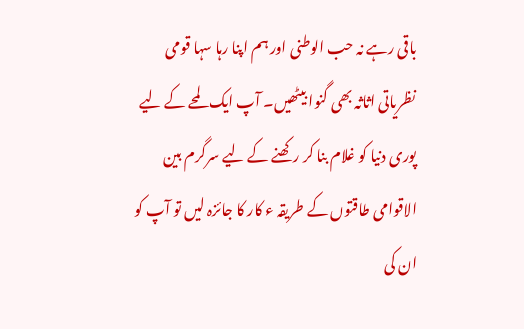باقی رہے نہ حب الوطنی اور ہم اپنا رہا سہا قومی نظریاتی اثاثہ بھی گنوا بیٹھیں۔ آپ ایک لمحے کے لیے پوری دنیا کو غلام بنا کر رکھنے کے لیے سرگرم بین الاقوامی طاقتوں کے طریقہ ء کار کا جائزہ لیں تو آپ کو ان کی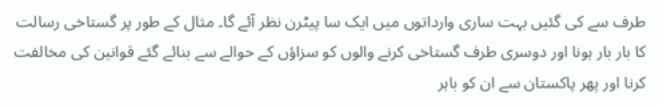طرف سے کی گئیں بہت ساری وارداتوں میں ایک سا پیٹرن نظر آئے گا۔ مثال کے طور پر گستاخی رسالت کا بار بار ہونا اور دوسری طرف گستاخی کرنے والوں کو سزاؤں کے حوالے سے بنائے گئے قوانین کی مخالفت کرنا اور پھر پاکستان سے ان کو باہر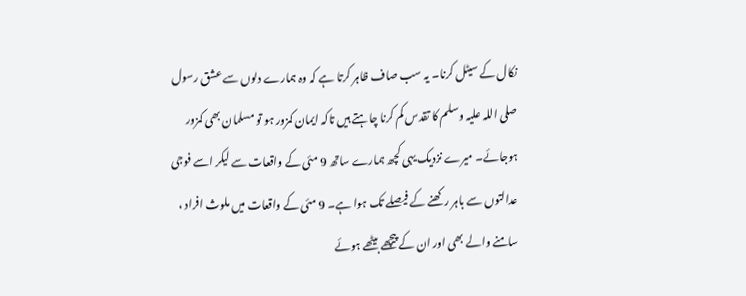نکال کے سیٹل کرنا۔ یہ سب صاف ظاہر کرتا ہے کہ وہ ہمارے دلوں سے عشق رسول صلی اللہ علیہ وسلم کا تقدس کم کرنا چاہتے ہیں تاکہ ایمان کمزور ہو تو مسلمان بھی کمزور ہوجائے۔ میرے نزدیک یہی کچھ ہمارے ساتھ 9 مئی کے واقعات سے لیکر اسے فوجی عدالتوں سے باہر رکھنے کے فیصلے تک ہوا ہے۔ 9 مئی کے واقعات میں ملوث افراد ، سامنے والے بھی اور ان کے پیچھے بیٹھے ہوئے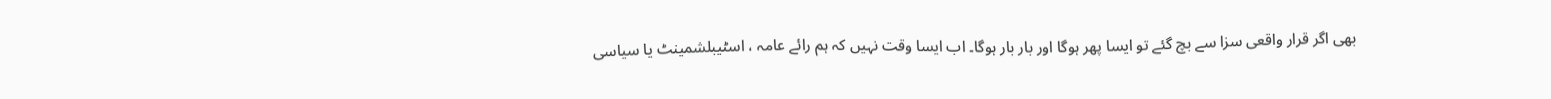بھی اگر قرار واقعی سزا سے بچ گئے تو ایسا پھر ہوگا اور بار بار ہوگا۔ اب ایسا وقت نہیں کہ ہم رائے عامہ ، اسٹیبلشمینٹ یا سیاسی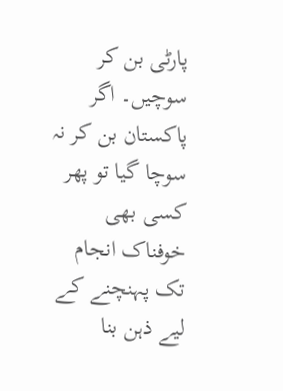پارٹی بن کر سوچیں۔ اگر پاکستان بن کر نہ سوچا گیا تو پھر کسی بھی خوفناک انجام تک پہنچنے کے لیے ذہن بنا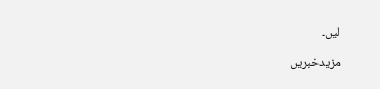لیں۔

مزیدخبریں